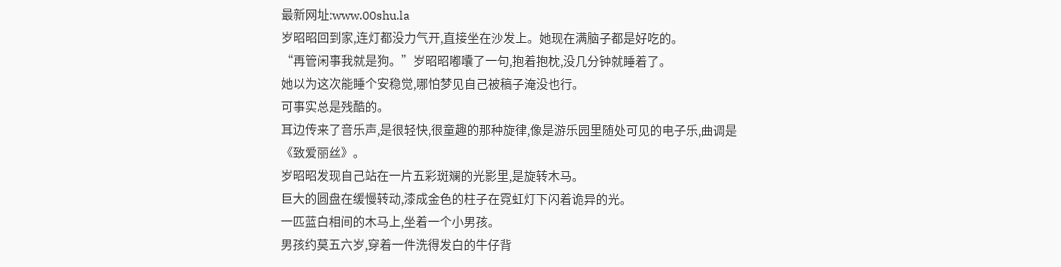最新网址:www.00shu.la
岁昭昭回到家,连灯都没力气开,直接坐在沙发上。她现在满脑子都是好吃的。
“再管闲事我就是狗。”岁昭昭嘟囔了一句,抱着抱枕,没几分钟就睡着了。
她以为这次能睡个安稳觉,哪怕梦见自己被稿子淹没也行。
可事实总是残酷的。
耳边传来了音乐声,是很轻快,很童趣的那种旋律,像是游乐园里随处可见的电子乐,曲调是《致爱丽丝》。
岁昭昭发现自己站在一片五彩斑斓的光影里,是旋转木马。
巨大的圆盘在缓慢转动,漆成金色的柱子在霓虹灯下闪着诡异的光。
一匹蓝白相间的木马上,坐着一个小男孩。
男孩约莫五六岁,穿着一件洗得发白的牛仔背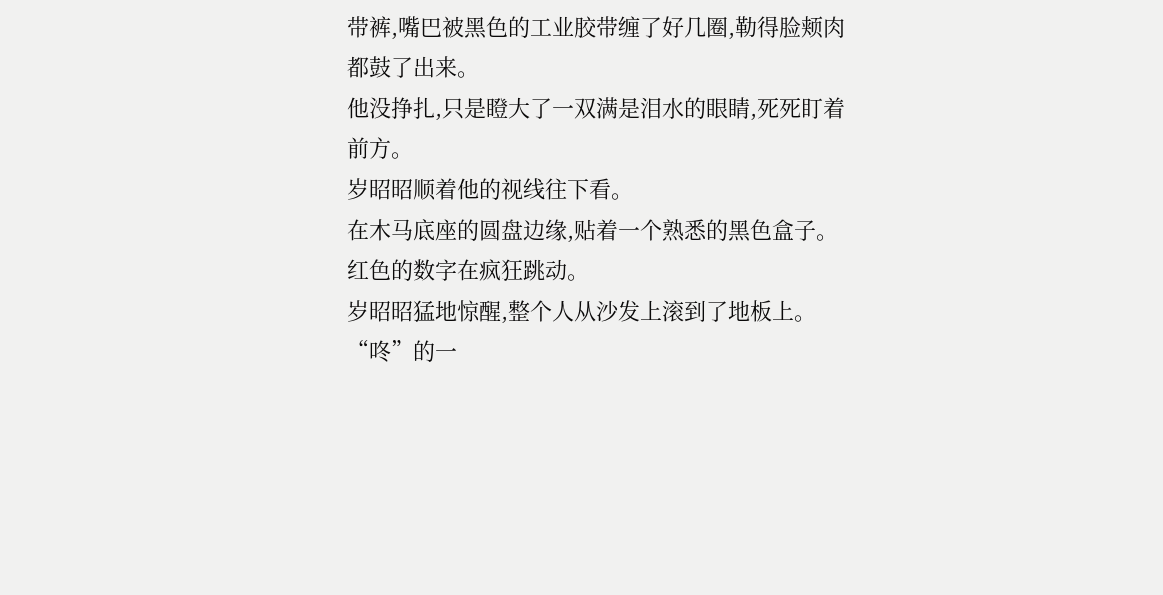带裤,嘴巴被黑色的工业胶带缠了好几圈,勒得脸颊肉都鼓了出来。
他没挣扎,只是瞪大了一双满是泪水的眼睛,死死盯着前方。
岁昭昭顺着他的视线往下看。
在木马底座的圆盘边缘,贴着一个熟悉的黑色盒子。
红色的数字在疯狂跳动。
岁昭昭猛地惊醒,整个人从沙发上滚到了地板上。
“咚”的一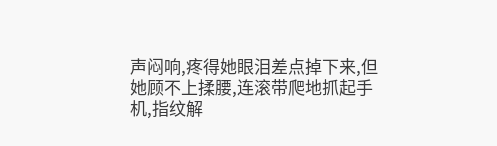声闷响,疼得她眼泪差点掉下来,但她顾不上揉腰,连滚带爬地抓起手机,指纹解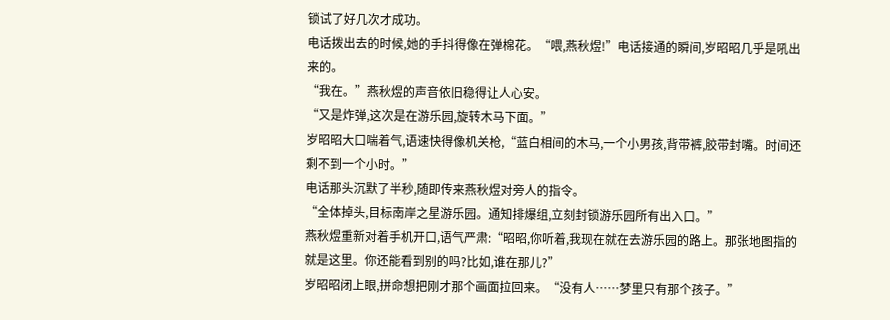锁试了好几次才成功。
电话拨出去的时候,她的手抖得像在弹棉花。“喂,燕秋煜!”电话接通的瞬间,岁昭昭几乎是吼出来的。
“我在。”燕秋煜的声音依旧稳得让人心安。
“又是炸弹,这次是在游乐园,旋转木马下面。”
岁昭昭大口喘着气,语速快得像机关枪,“蓝白相间的木马,一个小男孩,背带裤,胶带封嘴。时间还剩不到一个小时。”
电话那头沉默了半秒,随即传来燕秋煜对旁人的指令。
“全体掉头,目标南岸之星游乐园。通知排爆组,立刻封锁游乐园所有出入口。”
燕秋煜重新对着手机开口,语气严肃:“昭昭,你听着,我现在就在去游乐园的路上。那张地图指的就是这里。你还能看到别的吗?比如,谁在那儿?”
岁昭昭闭上眼,拼命想把刚才那个画面拉回来。“没有人……梦里只有那个孩子。”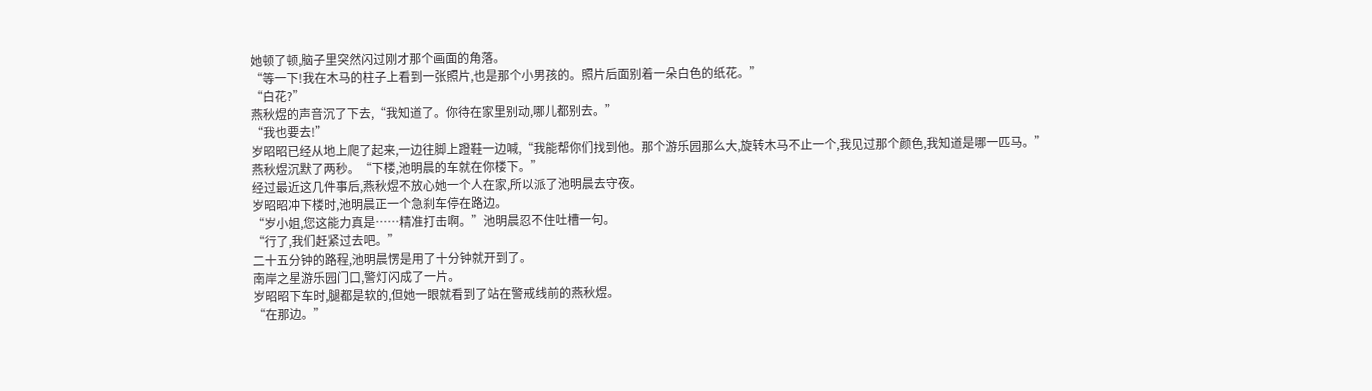她顿了顿,脑子里突然闪过刚才那个画面的角落。
“等一下!我在木马的柱子上看到一张照片,也是那个小男孩的。照片后面别着一朵白色的纸花。”
“白花?”
燕秋煜的声音沉了下去,“我知道了。你待在家里别动,哪儿都别去。”
“我也要去!”
岁昭昭已经从地上爬了起来,一边往脚上蹬鞋一边喊,“我能帮你们找到他。那个游乐园那么大,旋转木马不止一个,我见过那个颜色,我知道是哪一匹马。”
燕秋煜沉默了两秒。“下楼,池明晨的车就在你楼下。”
经过最近这几件事后,燕秋煜不放心她一个人在家,所以派了池明晨去守夜。
岁昭昭冲下楼时,池明晨正一个急刹车停在路边。
“岁小姐,您这能力真是……精准打击啊。”池明晨忍不住吐槽一句。
“行了,我们赶紧过去吧。”
二十五分钟的路程,池明晨愣是用了十分钟就开到了。
南岸之星游乐园门口,警灯闪成了一片。
岁昭昭下车时,腿都是软的,但她一眼就看到了站在警戒线前的燕秋煜。
“在那边。”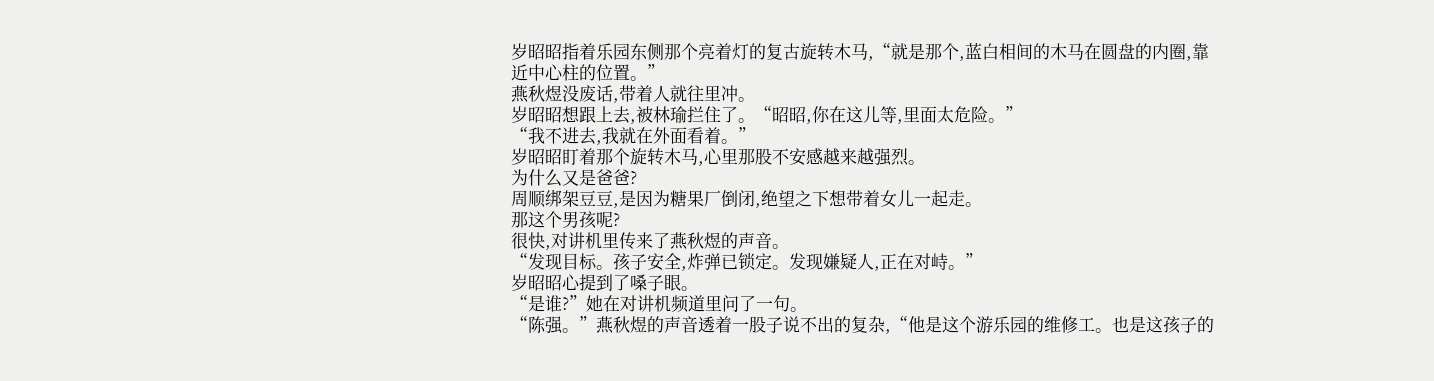岁昭昭指着乐园东侧那个亮着灯的复古旋转木马,“就是那个,蓝白相间的木马在圆盘的内圈,靠近中心柱的位置。”
燕秋煜没废话,带着人就往里冲。
岁昭昭想跟上去,被林瑜拦住了。“昭昭,你在这儿等,里面太危险。”
“我不进去,我就在外面看着。”
岁昭昭盯着那个旋转木马,心里那股不安感越来越强烈。
为什么又是爸爸?
周顺绑架豆豆,是因为糖果厂倒闭,绝望之下想带着女儿一起走。
那这个男孩呢?
很快,对讲机里传来了燕秋煜的声音。
“发现目标。孩子安全,炸弹已锁定。发现嫌疑人,正在对峙。”
岁昭昭心提到了嗓子眼。
“是谁?”她在对讲机频道里问了一句。
“陈强。”燕秋煜的声音透着一股子说不出的复杂,“他是这个游乐园的维修工。也是这孩子的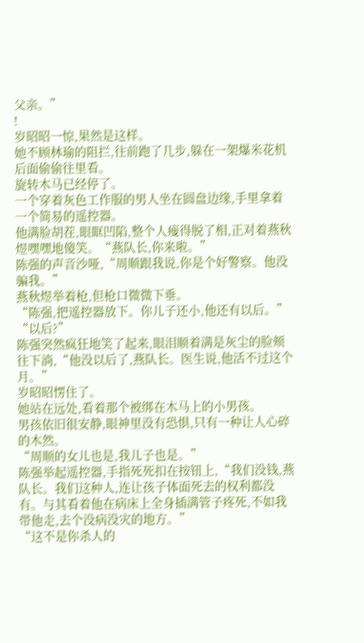父亲。”
!
岁昭昭一惊,果然是这样。
她不顾林瑜的阻拦,往前跑了几步,躲在一架爆米花机后面偷偷往里看。
旋转木马已经停了。
一个穿着灰色工作服的男人坐在圆盘边缘,手里拿着一个简易的遥控器。
他满脸胡茬,眼眶凹陷,整个人瘦得脱了相,正对着燕秋煜嘿嘿地傻笑。“燕队长,你来啦。”
陈强的声音沙哑,“周顺跟我说,你是个好警察。他没骗我。”
燕秋煜举着枪,但枪口微微下垂。
“陈强,把遥控器放下。你儿子还小,他还有以后。”
“以后?”
陈强突然疯狂地笑了起来,眼泪顺着满是灰尘的脸颊往下淌,“他没以后了,燕队长。医生说,他活不过这个月。”
岁昭昭愣住了。
她站在远处,看着那个被绑在木马上的小男孩。
男孩依旧很安静,眼神里没有恐惧,只有一种让人心碎的木然。
“周顺的女儿也是,我儿子也是。”
陈强举起遥控器,手指死死扣在按钮上,“我们没钱,燕队长。我们这种人,连让孩子体面死去的权利都没有。与其看着他在病床上全身插满管子疼死,不如我带他走,去个没病没灾的地方。”
“这不是你杀人的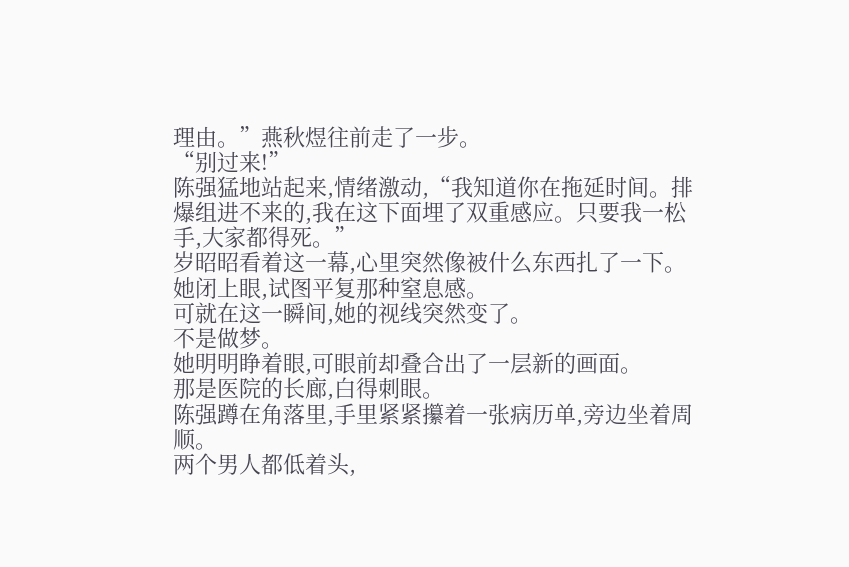理由。”燕秋煜往前走了一步。
“别过来!”
陈强猛地站起来,情绪激动,“我知道你在拖延时间。排爆组进不来的,我在这下面埋了双重感应。只要我一松手,大家都得死。”
岁昭昭看着这一幕,心里突然像被什么东西扎了一下。
她闭上眼,试图平复那种窒息感。
可就在这一瞬间,她的视线突然变了。
不是做梦。
她明明睁着眼,可眼前却叠合出了一层新的画面。
那是医院的长廊,白得刺眼。
陈强蹲在角落里,手里紧紧攥着一张病历单,旁边坐着周顺。
两个男人都低着头,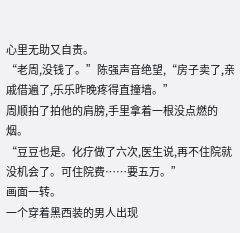心里无助又自责。
“老周,没钱了。”陈强声音绝望,“房子卖了,亲戚借遍了,乐乐昨晚疼得直撞墙。”
周顺拍了拍他的肩膀,手里拿着一根没点燃的烟。
“豆豆也是。化疗做了六次,医生说,再不住院就没机会了。可住院费……要五万。”
画面一转。
一个穿着黑西装的男人出现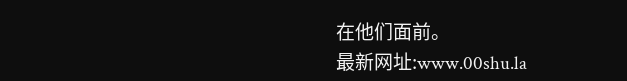在他们面前。
最新网址:www.00shu.la